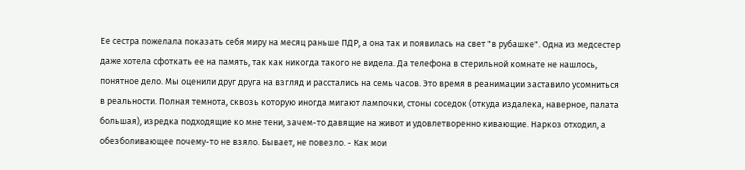Ее сестра пожелала показать себя миру на месяц раньше ПДР, а она так и появилась на свет "в рубашке". Одна из медсестер даже хотела сфоткать ее на память, так как никогда такого не видела. Да телефона в стерильной комнате не нашлось, понятное дело. Мы оценили друг друга на взгляд и расстались на семь часов. Это время в реанимации заставило усомниться в реальности. Полная темнота, сквозь которую иногда мигают лампочки, стоны соседок (откуда издалека, наверное, палата большая), изредка подходящие ко мне тени, зачем-то давящие на живот и удовлетворенно кивающие. Наркоз отходил, а обезболивающее почему-то не взяло. Бывает, не повезло. - Как мои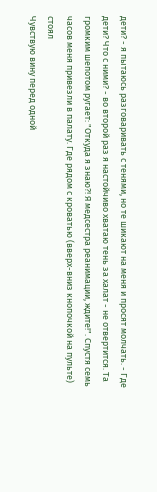дети? - я пытаюсь разговаривать с тенями, но те шикают на меня и просят молчать. - Где дети? Что с ними? - во второй раз я настойчиво хватаю тень за халат - не отвертится. Та громким шепотом ругает: "Откуда я знаю?! Я медсестра реанимации, ждите!". Спустя семь часов меня привезли в палату. Где рядом с кроватью (вверх-вниз кнопочкой на пульте) стоял
Чувствую вину перед одной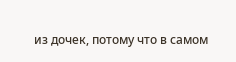из дочек, потому что в самом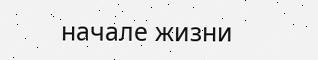начале жизни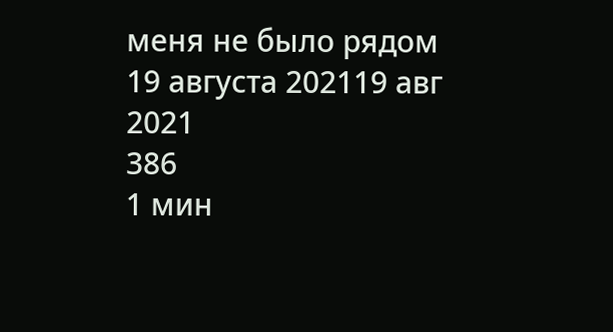меня не было рядом
19 августа 202119 авг 2021
386
1 мин